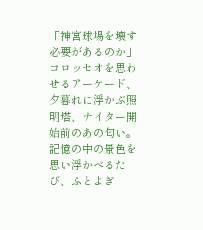「神宮球場を壊す必要があるのか」コロッセオを思わせるアーケード、夕暮れに浮かぶ照明塔、ナイター開始前のあの匂い。記憶の中の景色を思い浮かべるたび、ふとよぎ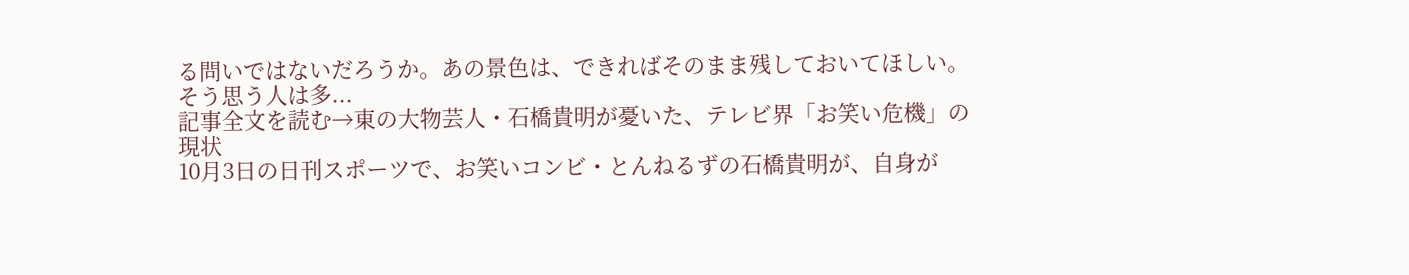る問いではないだろうか。あの景色は、できればそのまま残しておいてほしい。そう思う人は多...
記事全文を読む→東の大物芸人・石橋貴明が憂いた、テレビ界「お笑い危機」の現状
10月3日の日刊スポーツで、お笑いコンビ・とんねるずの石橋貴明が、自身が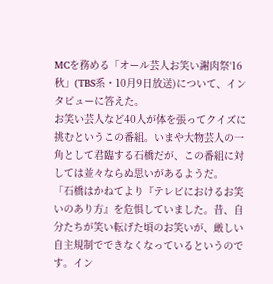MCを務める「オール芸人お笑い謝肉祭‘16秋」(TBS系・10月9日放送)について、インタビューに答えた。
お笑い芸人など40人が体を張ってクイズに挑むというこの番組。いまや大物芸人の一角として君臨する石橋だが、この番組に対しては並々ならぬ思いがあるようだ。
「石橋はかねてより『テレビにおけるお笑いのあり方』を危惧していました。昔、自分たちが笑い転げた頃のお笑いが、厳しい自主規制でできなくなっているというのです。イン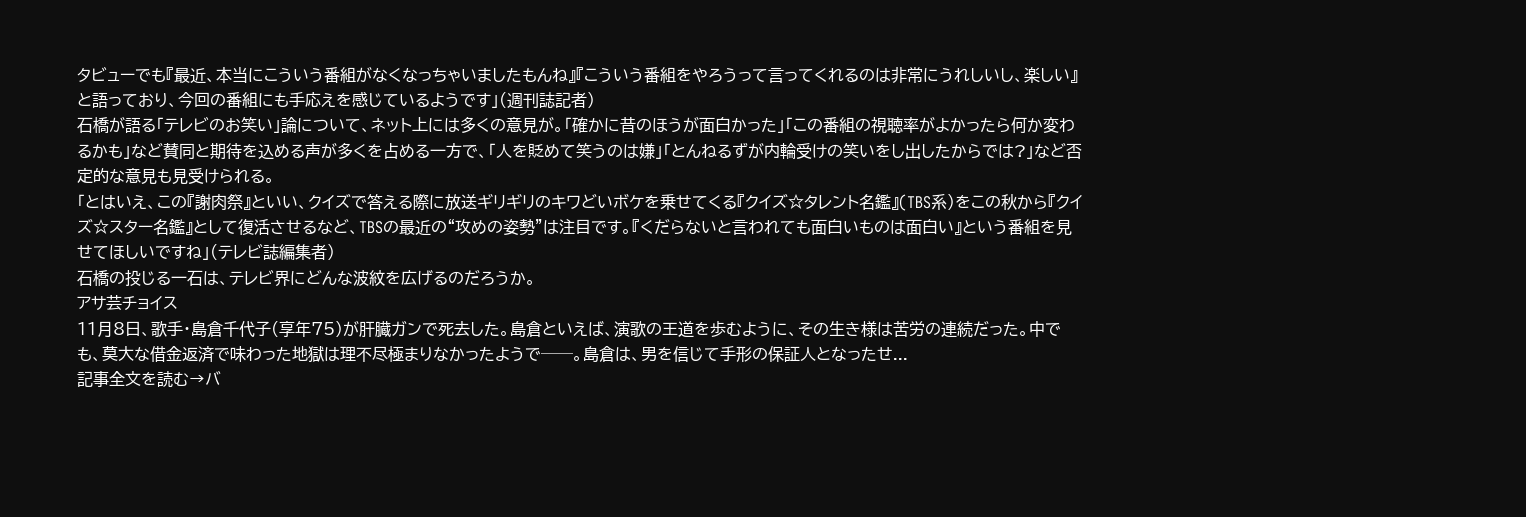タビューでも『最近、本当にこういう番組がなくなっちゃいましたもんね』『こういう番組をやろうって言ってくれるのは非常にうれしいし、楽しい』と語っており、今回の番組にも手応えを感じているようです」(週刊誌記者)
石橋が語る「テレビのお笑い」論について、ネット上には多くの意見が。「確かに昔のほうが面白かった」「この番組の視聴率がよかったら何か変わるかも」など賛同と期待を込める声が多くを占める一方で、「人を貶めて笑うのは嫌」「とんねるずが内輪受けの笑いをし出したからでは?」など否定的な意見も見受けられる。
「とはいえ、この『謝肉祭』といい、クイズで答える際に放送ギリギリのキワどいボケを乗せてくる『クイズ☆タレント名鑑』(TBS系)をこの秋から『クイズ☆スター名鑑』として復活させるなど、TBSの最近の“攻めの姿勢”は注目です。『くだらないと言われても面白いものは面白い』という番組を見せてほしいですね」(テレビ誌編集者)
石橋の投じる一石は、テレビ界にどんな波紋を広げるのだろうか。
アサ芸チョイス
11月8日、歌手・島倉千代子(享年75)が肝臓ガンで死去した。島倉といえば、演歌の王道を歩むように、その生き様は苦労の連続だった。中でも、莫大な借金返済で味わった地獄は理不尽極まりなかったようで──。島倉は、男を信じて手形の保証人となったせ...
記事全文を読む→バ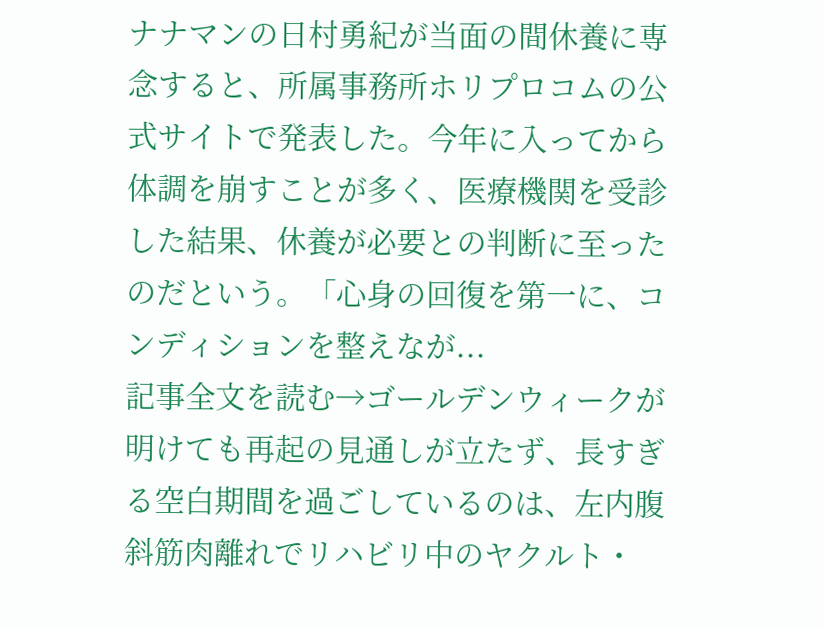ナナマンの日村勇紀が当面の間休養に専念すると、所属事務所ホリプロコムの公式サイトで発表した。今年に入ってから体調を崩すことが多く、医療機関を受診した結果、休養が必要との判断に至ったのだという。「心身の回復を第一に、コンディションを整えなが...
記事全文を読む→ゴールデンウィークが明けても再起の見通しが立たず、長すぎる空白期間を過ごしているのは、左内腹斜筋肉離れでリハビリ中のヤクルト・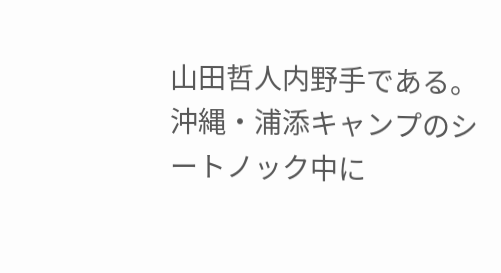山田哲人内野手である。沖縄・浦添キャンプのシートノック中に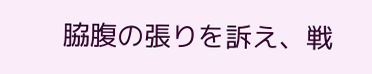脇腹の張りを訴え、戦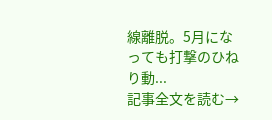線離脱。5月になっても打撃のひねり動...
記事全文を読む→